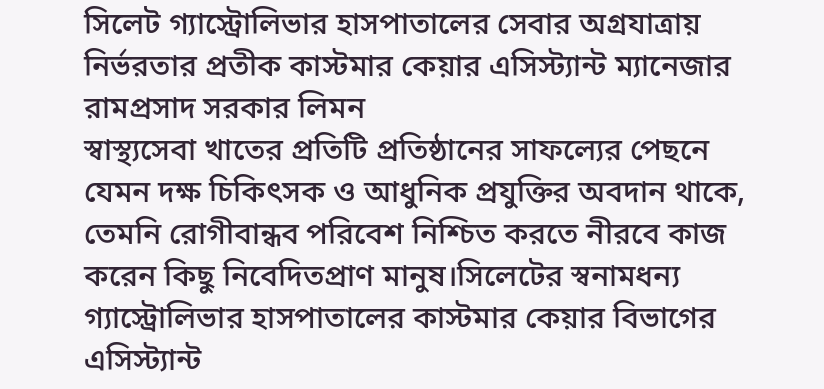সিলেট গ্যাস্ট্রোলিভার হাসপাতালের সেবার অগ্রযাত্রায় নির্ভরতার প্রতীক কাস্টমার কেয়ার এসিস্ট্যান্ট ম্যানেজার রামপ্রসাদ সরকার লিমন
স্বাস্থ্যসেবা খাতের প্রতিটি প্রতিষ্ঠানের সাফল্যের পেছনে যেমন দক্ষ চিকিৎসক ও আধুনিক প্রযুক্তির অবদান থাকে, তেমনি রোগীবান্ধব পরিবেশ নিশ্চিত করতে নীরবে কাজ করেন কিছু নিবেদিতপ্রাণ মানুষ।সিলেটের স্বনামধন্য গ্যাস্ট্রোলিভার হাসপাতালের কাস্টমার কেয়ার বিভাগের এসিস্ট্যান্ট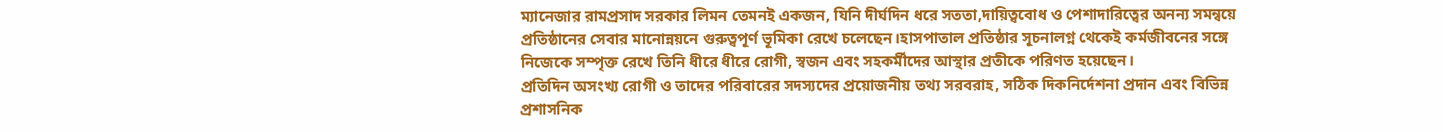ম্যানেজার রামপ্রসাদ সরকার লিমন তেমনই একজন, যিনি দীর্ঘদিন ধরে সততা,দায়িত্ববোধ ও পেশাদারিত্বের অনন্য সমন্বয়ে প্রতিষ্ঠানের সেবার মানোন্নয়নে গুরুত্বপূর্ণ ভূমিকা রেখে চলেছেন।হাসপাতাল প্রতিষ্ঠার সূচনালগ্ন থেকেই কর্মজীবনের সঙ্গে নিজেকে সম্পৃক্ত রেখে তিনি ধীরে ধীরে রোগী, স্বজন এবং সহকর্মীদের আস্থার প্রতীকে পরিণত হয়েছেন।
প্রতিদিন অসংখ্য রোগী ও তাদের পরিবারের সদস্যদের প্রয়োজনীয় তথ্য সরবরাহ, সঠিক দিকনির্দেশনা প্রদান এবং বিভিন্ন প্রশাসনিক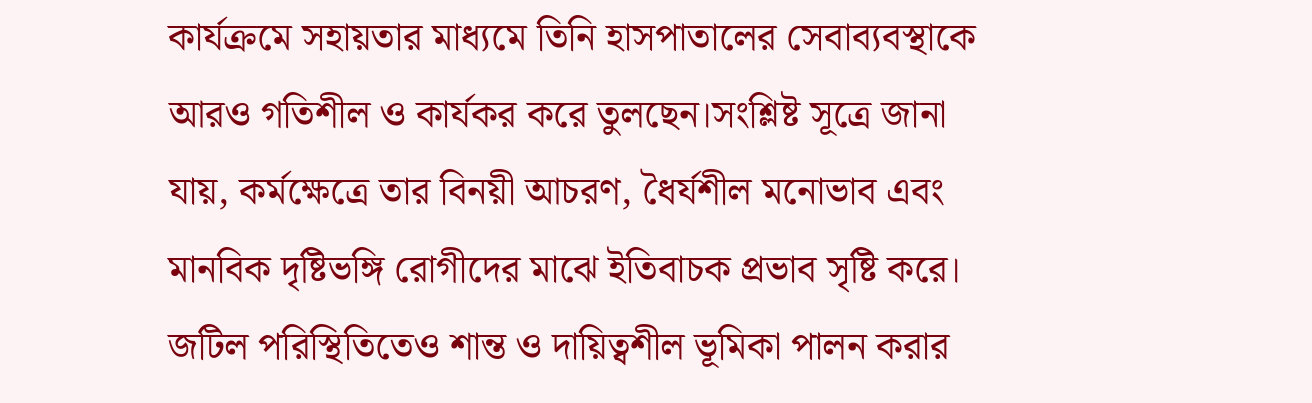কার্যক্রমে সহায়তার মাধ্যমে তিনি হাসপাতালের সেবাব্যবস্থাকে আরও গতিশীল ও কার্যকর করে তুলছেন।সংশ্লিষ্ট সূত্রে জানা যায়, কর্মক্ষেত্রে তার বিনয়ী আচরণ, ধৈর্যশীল মনোভাব এবং মানবিক দৃষ্টিভঙ্গি রোগীদের মাঝে ইতিবাচক প্রভাব সৃষ্টি করে। জটিল পরিস্থিতিতেও শান্ত ও দায়িত্বশীল ভূমিকা পালন করার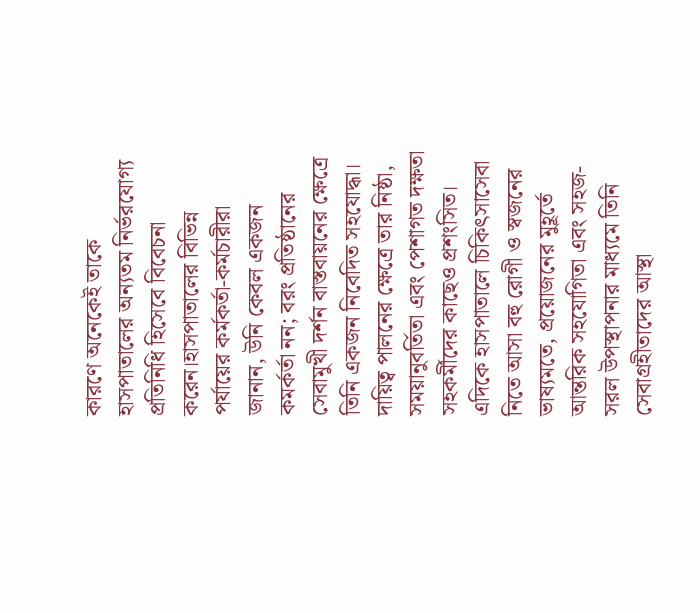কারণে অনেকেই তাকে হাসপাতালের অন্যতম নির্ভরযোগ্য প্রতিনিধি হিসেবে বিবেচনা করেন।হাসপাতালের বিভিন্ন পর্যায়ের কর্মকর্তা-কর্মচারীরা জানান, উনি কেবল একজন কমর্কর্তা নন; বরং প্রতিষ্ঠানের সেবামুখী দর্শন বাস্তবায়নের ক্ষেত্রে তিনি একজন নিবেদিত সহযোদ্ধা। দায়িত্ব পালনের ক্ষেত্রে তার নিষ্ঠা, সময়ানুবর্তিতা এবং পেশাগত দক্ষতা সহকর্মীদের কাছেও প্রশংসিত।
এদিকে হাসপাতালে চিকিৎসাসেবা নিতে আসা বহু রোগী ও স্বজনের ভাষ্যমতে, প্রয়োজনের মুহূর্তে আন্তরিক সহযোগিতা এবং সহজ-সরল উপস্থাপনার মাধ্যমে তিনি সেবাগ্রহীতাদের আস্থা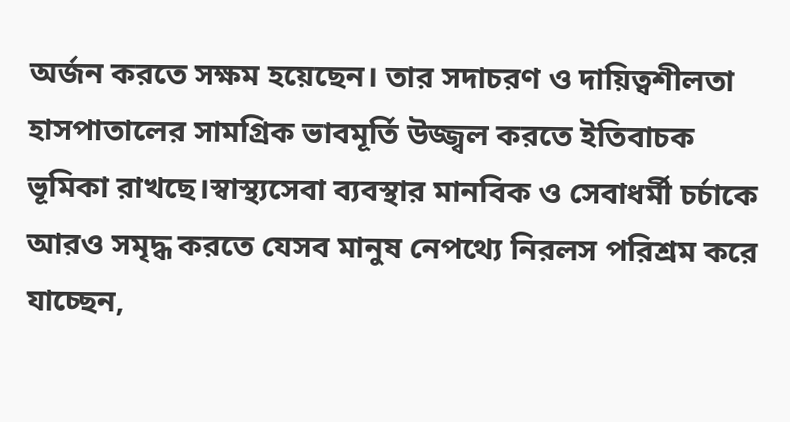অর্জন করতে সক্ষম হয়েছেন। তার সদাচরণ ও দায়িত্বশীলতা হাসপাতালের সামগ্রিক ভাবমূর্তি উজ্জ্বল করতে ইতিবাচক ভূমিকা রাখছে।স্বাস্থ্যসেবা ব্যবস্থার মানবিক ও সেবাধর্মী চর্চাকে আরও সমৃদ্ধ করতে যেসব মানুষ নেপথ্যে নিরলস পরিশ্রম করে যাচ্ছেন,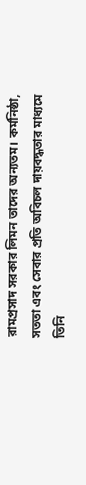রামপ্রসাদ সরকার লিমন তাদের অন্যতম। কর্মনিষ্ঠা, সততা এবং সেবার প্রতি অবিচল দায়বদ্ধতার মাধ্যমে তিনি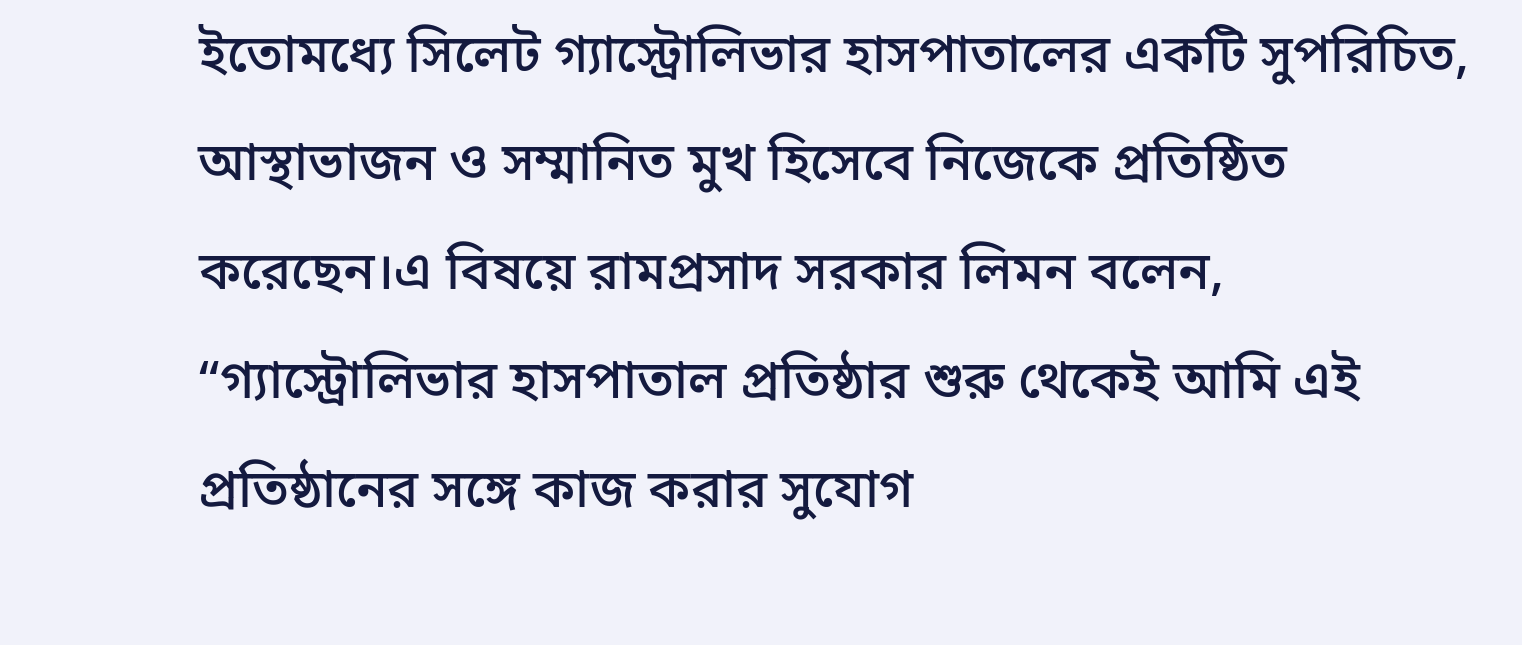ইতোমধ্যে সিলেট গ্যাস্ট্রোলিভার হাসপাতালের একটি সুপরিচিত, আস্থাভাজন ও সম্মানিত মুখ হিসেবে নিজেকে প্রতিষ্ঠিত করেছেন।এ বিষয়ে রামপ্রসাদ সরকার লিমন বলেন, “গ্যাস্ট্রোলিভার হাসপাতাল প্রতিষ্ঠার শুরু থেকেই আমি এই প্রতিষ্ঠানের সঙ্গে কাজ করার সুযোগ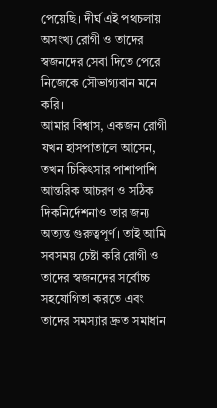পেয়েছি। দীর্ঘ এই পথচলায় অসংখ্য রোগী ও তাদের স্বজনদের সেবা দিতে পেরে নিজেকে সৌভাগ্যবান মনে করি।
আমার বিশ্বাস, একজন রোগী যখন হাসপাতালে আসেন, তখন চিকিৎসার পাশাপাশি আন্তরিক আচরণ ও সঠিক দিকনির্দেশনাও তার জন্য অত্যন্ত গুরুত্বপূর্ণ। তাই আমি সবসময় চেষ্টা করি রোগী ও তাদের স্বজনদের সর্বোচ্চ সহযোগিতা করতে এবং তাদের সমস্যার দ্রুত সমাধান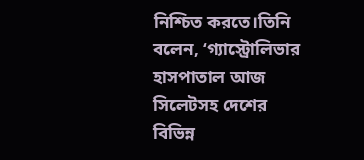নিশ্চিত করতে।তিনি বলেন, ‘গ্যাস্ট্রোলিভার হাসপাতাল আজ সিলেটসহ দেশের বিভিন্ন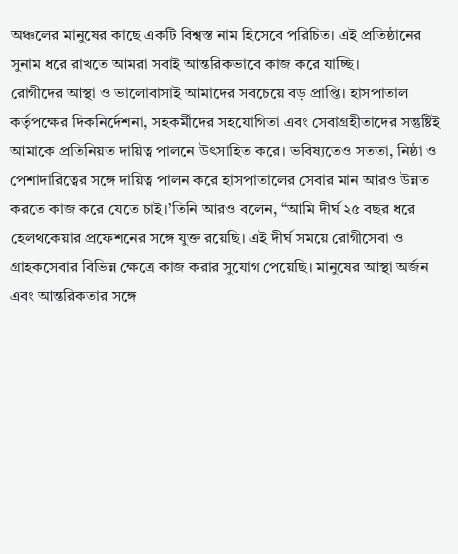অঞ্চলের মানুষের কাছে একটি বিশ্বস্ত নাম হিসেবে পরিচিত। এই প্রতিষ্ঠানের সুনাম ধরে রাখতে আমরা সবাই আন্তরিকভাবে কাজ করে যাচ্ছি।
রোগীদের আস্থা ও ভালোবাসাই আমাদের সবচেয়ে বড় প্রাপ্তি। হাসপাতাল কর্তৃপক্ষের দিকনির্দেশনা, সহকর্মীদের সহযোগিতা এবং সেবাগ্রহীতাদের সন্তুষ্টিই আমাকে প্রতিনিয়ত দায়িত্ব পালনে উৎসাহিত করে। ভবিষ্যতেও সততা, নিষ্ঠা ও পেশাদারিত্বের সঙ্গে দায়িত্ব পালন করে হাসপাতালের সেবার মান আরও উন্নত করতে কাজ করে যেতে চাই।’তিনি আরও বলেন, “আমি দীর্ঘ ২৫ বছর ধরে হেলথকেয়ার প্রফেশনের সঙ্গে যুক্ত রয়েছি। এই দীর্ঘ সময়ে রোগীসেবা ও গ্রাহকসেবার বিভিন্ন ক্ষেত্রে কাজ করার সুযোগ পেয়েছি। মানুষের আস্থা অর্জন এবং আন্তরিকতার সঙ্গে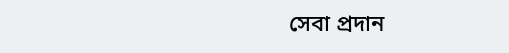সেবা প্রদান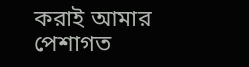করাই আমার পেশাগত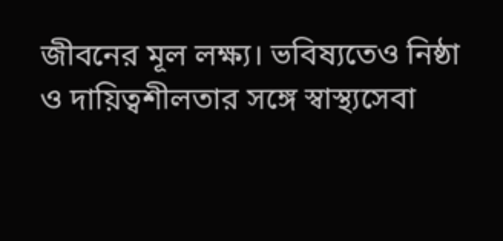জীবনের মূল লক্ষ্য। ভবিষ্যতেও নিষ্ঠা ও দায়িত্বশীলতার সঙ্গে স্বাস্থ্যসেবা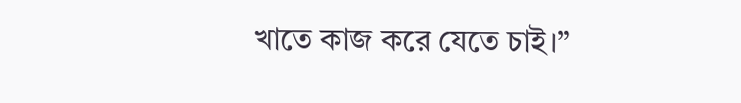খাতে কাজ করে যেতে চাই।”